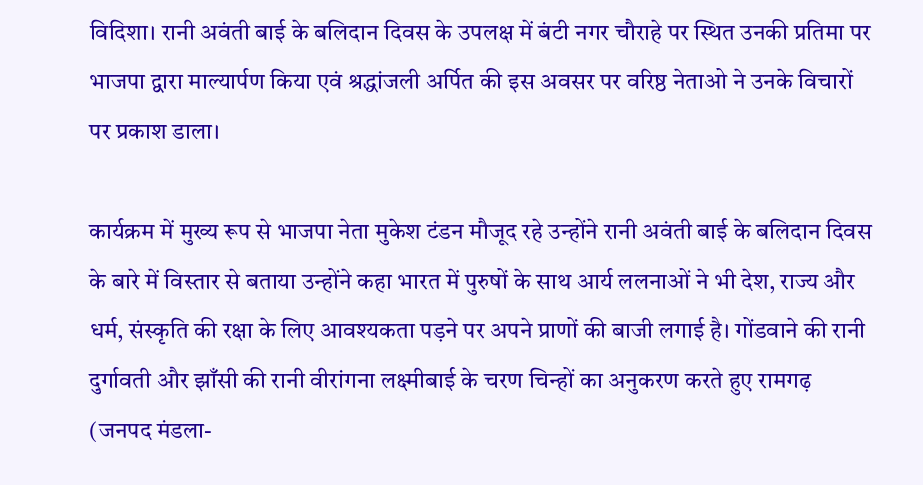विदिशा। रानी अवंती बाई के बलिदान दिवस के उपलक्ष में बंटी नगर चौराहे पर स्थित उनकी प्रतिमा पर भाजपा द्वारा माल्यार्पण किया एवं श्रद्धांजली अर्पित की इस अवसर पर वरिष्ठ नेताओ ने उनके विचारों पर प्रकाश डाला।

कार्यक्रम में मुख्य रूप से भाजपा नेता मुकेश टंडन मौजूद रहे उन्होंने रानी अवंती बाई के बलिदान दिवस के बारे में विस्तार से बताया उन्होंने कहा भारत में पुरुषों के साथ आर्य ललनाओं ने भी देश, राज्य और धर्म, संस्कृति की रक्षा के लिए आवश्यकता पड़ने पर अपने प्राणों की बाजी लगाई है। गोंडवाने की रानी दुर्गावती और झाँसी की रानी वीरांगना लक्ष्मीबाई के चरण चिन्हों का अनुकरण करते हुए रामगढ़ (जनपद मंडला-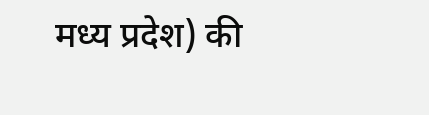मध्य प्रदेश) की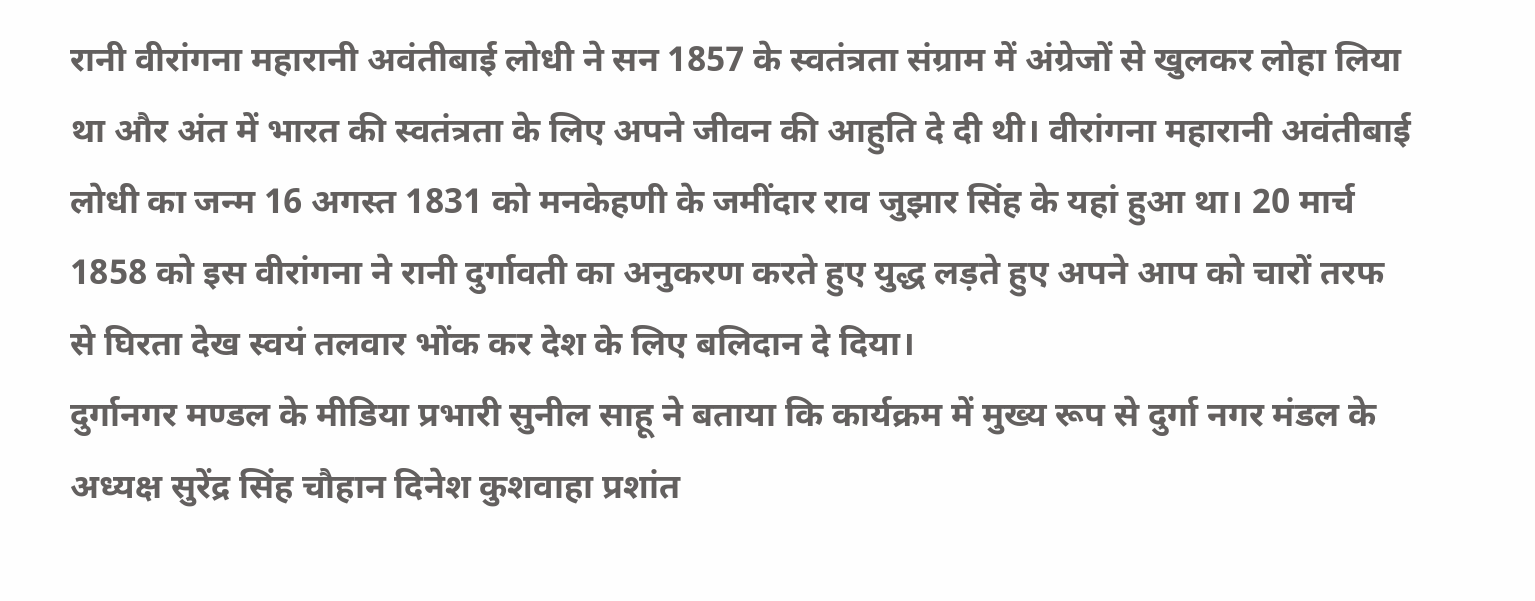रानी वीरांगना महारानी अवंतीबाई लोधी ने सन 1857 के स्वतंत्रता संग्राम में अंग्रेजों से खुलकर लोहा लिया था और अंत में भारत की स्वतंत्रता के लिए अपने जीवन की आहुति दे दी थी। वीरांगना महारानी अवंतीबाई लोधी का जन्म 16 अगस्त 1831 को मनकेहणी के जमींदार राव जुझार सिंह के यहां हुआ था। 20 मार्च 1858 को इस वीरांगना ने रानी दुर्गावती का अनुकरण करते हुए युद्ध लड़ते हुए अपने आप को चारों तरफ से घिरता देख स्वयं तलवार भोंक कर देश के लिए बलिदान दे दिया।
दुर्गानगर मण्डल के मीडिया प्रभारी सुनील साहू ने बताया कि कार्यक्रम में मुख्य रूप से दुर्गा नगर मंडल के अध्यक्ष सुरेंद्र सिंह चौहान दिनेश कुशवाहा प्रशांत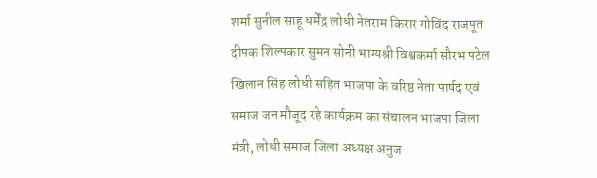शर्मा सुनील साहू धर्मेंद्र लोधी नेतराम किरार गोविंद राजपूत दीपक शिल्पकार सुमन सोनी भाग्यश्री विश्वकर्मा सौरभ पटेल खिलान सिंह लोधी सहित भाजपा के वरिष्ठ नेता पार्षद एवं समाज जन मौजूद रहे कार्यक्रम का संचालन भाजपा जिला मंत्री, लोधी समाज जिला अध्यक्ष अनुज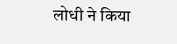लोधी ने किया